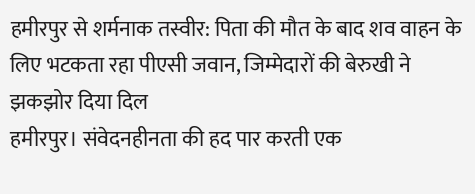हमीरपुर से शर्मनाक तस्वीर: पिता की मौत के बाद शव वाहन के लिए भटकता रहा पीएसी जवान, जिम्मेदारों की बेरुखी ने झकझोर दिया दिल
हमीरपुर। संवेदनहीनता की हद पार करती एक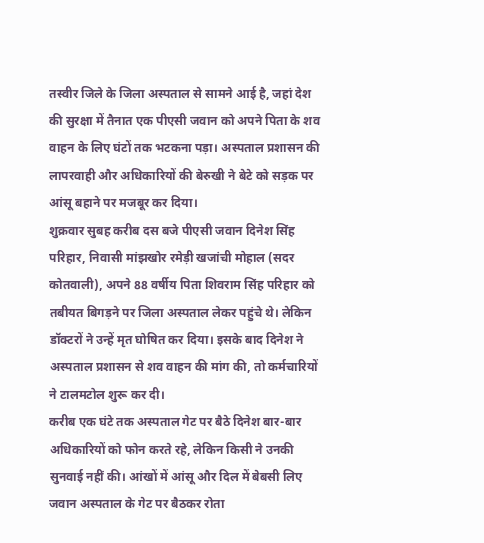तस्वीर जिले के जिला अस्पताल से सामने आई है, जहां देश की सुरक्षा में तैनात एक पीएसी जवान को अपने पिता के शव वाहन के लिए घंटों तक भटकना पड़ा। अस्पताल प्रशासन की लापरवाही और अधिकारियों की बेरुखी ने बेटे को सड़क पर आंसू बहाने पर मजबूर कर दिया।
शुक्रवार सुबह करीब दस बजे पीएसी जवान दिनेश सिंह परिहार, निवासी मांझखोर रमेड़ी खजांची मोहाल (सदर कोतवाली), अपने 88 वर्षीय पिता शिवराम सिंह परिहार को तबीयत बिगड़ने पर जिला अस्पताल लेकर पहुंचे थे। लेकिन डॉक्टरों ने उन्हें मृत घोषित कर दिया। इसके बाद दिनेश ने अस्पताल प्रशासन से शव वाहन की मांग की, तो कर्मचारियों ने टालमटोल शुरू कर दी।
करीब एक घंटे तक अस्पताल गेट पर बैठे दिनेश बार-बार अधिकारियों को फोन करते रहे, लेकिन किसी ने उनकी सुनवाई नहीं की। आंखों में आंसू और दिल में बेबसी लिए जवान अस्पताल के गेट पर बैठकर रोता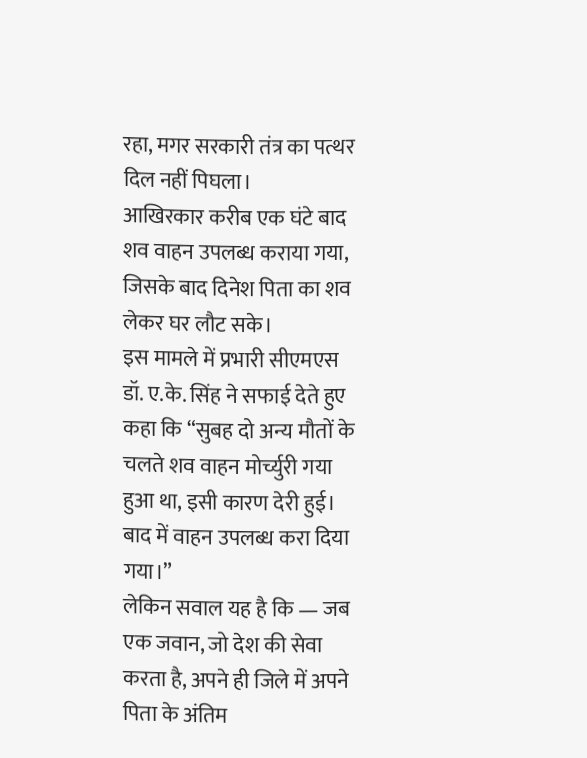रहा, मगर सरकारी तंत्र का पत्थर दिल नहीं पिघला।
आखिरकार करीब एक घंटे बाद शव वाहन उपलब्ध कराया गया, जिसके बाद दिनेश पिता का शव लेकर घर लौट सके।
इस मामले में प्रभारी सीएमएस डॉ. ए.के. सिंह ने सफाई देते हुए कहा कि “सुबह दो अन्य मौतों के चलते शव वाहन मोर्च्युरी गया हुआ था, इसी कारण देरी हुई। बाद में वाहन उपलब्ध करा दिया गया।”
लेकिन सवाल यह है कि — जब एक जवान, जो देश की सेवा करता है, अपने ही जिले में अपने पिता के अंतिम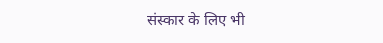संस्कार के लिए भी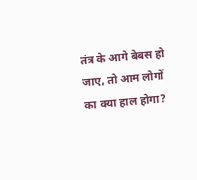तंत्र के आगे बेबस हो जाए, तो आम लोगों का क्या हाल होगा?